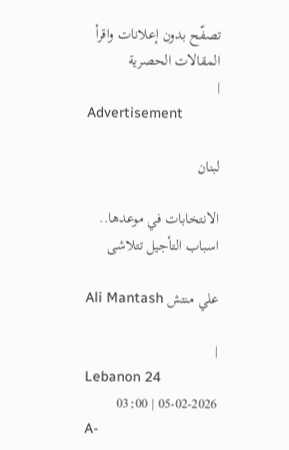تصفّح بدون إعلانات واقرأ المقالات الحصرية
|
Advertisement

لبنان

الانتخابات في موعدها.. اسباب التأجيل تتلاشى

علي منتش Ali Mantash

|
Lebanon 24
05-02-2026 | 03:00
A-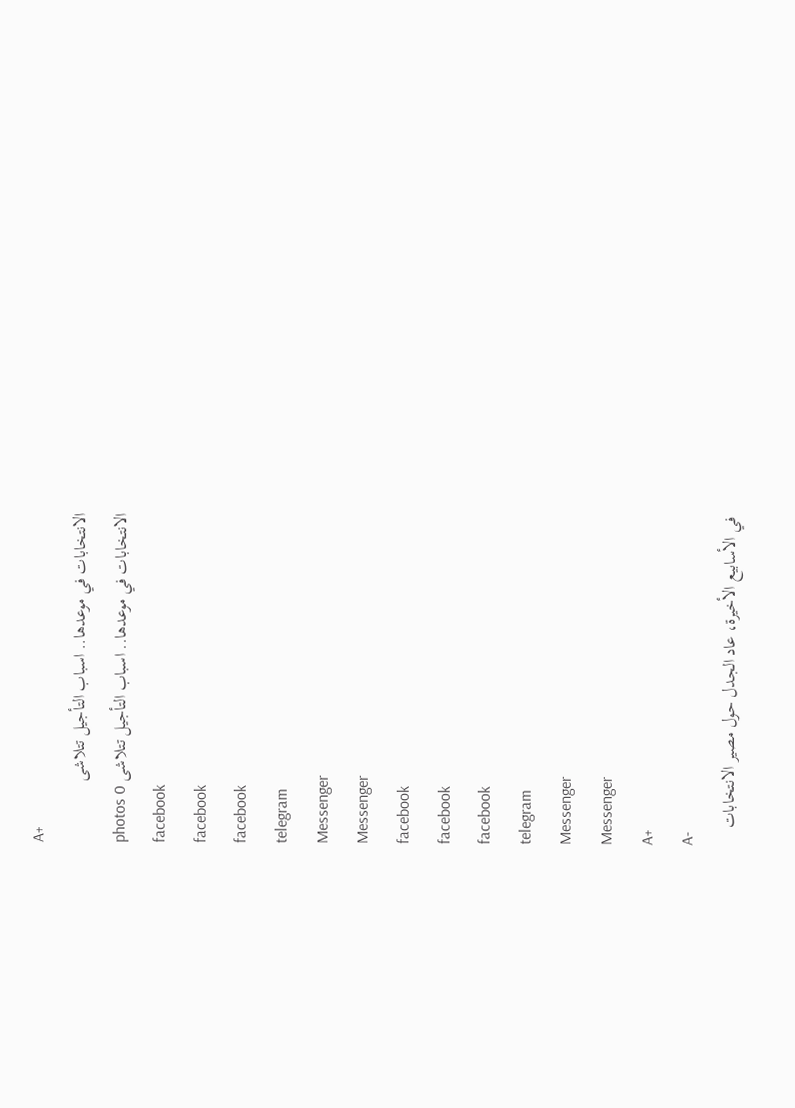A+
الانتخابات في موعدها.. اسباب التأجيل تتلاشى
الانتخابات في موعدها.. اسباب التأجيل تتلاشى photos 0
facebook
facebook
facebook
telegram
Messenger
Messenger
facebook
facebook
facebook
telegram
Messenger
Messenger
A+
A-
في الأسابيع الأخيرة، عاد الجدل حول مصير الانتخابات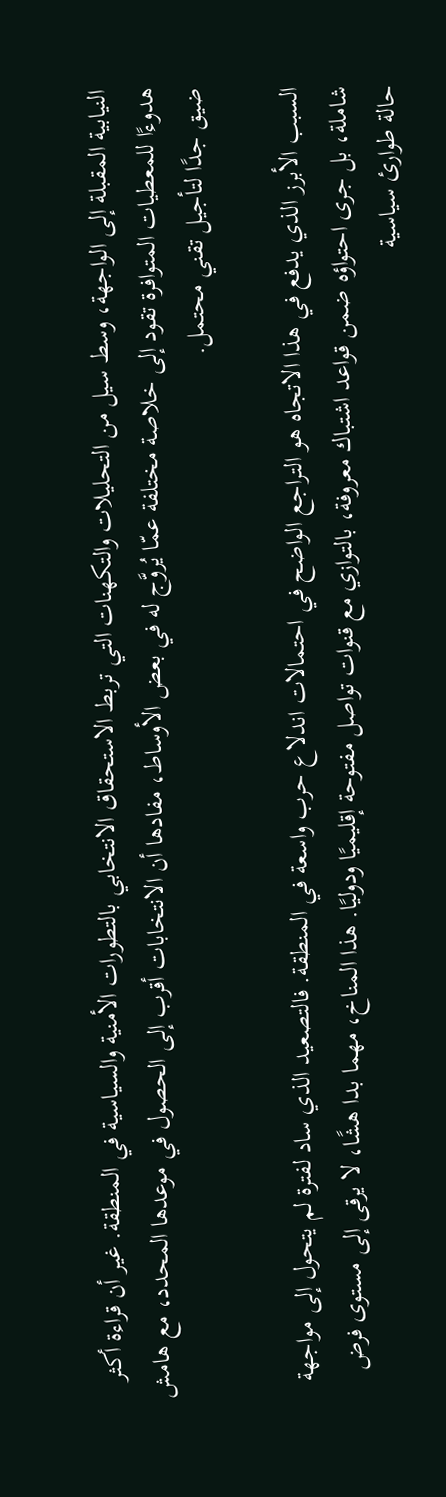النيابية المقبلة إلى الواجهة، وسط سيل من التحليلات والتكهنات التي تربط الاستحقاق الانتخابي بالتطورات الأمنية والسياسية في المنطقة. غير أن قراءة أكثر هدوءًا للمعطيات المتوافرة تقود إلى خلاصة مختلفة عمّا يُروَّج له في بعض الأوساط، مفادها أن الانتخابات أقرب إلى الحصول في موعدها المحدد، مع هامش ضيق جدًا لتأجيل تقني محتمل.

السبب الأبرز الذي يدفع في هذا الاتجاه هو التراجع الواضح في احتمالات اندلاع حرب واسعة في المنطقة. فالتصعيد الذي ساد لفترة لم يتحول إلى مواجهة شاملة، بل جرى احتواؤه ضمن قواعد اشتباك معروفة، بالتوازي مع قنوات تواصل مفتوحة إقليميًا ودوليًا. هذا المناخ، مهما بدا هشًا، لا يرقى إلى مستوى فرض حالة طوارئ سياسية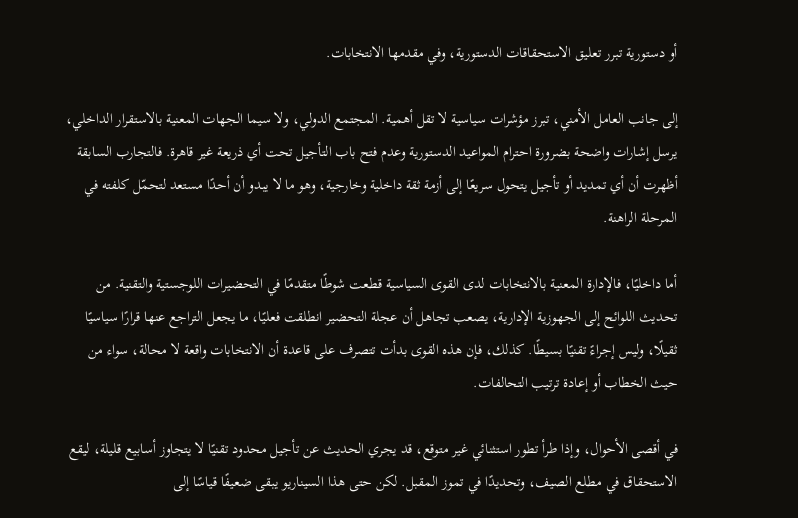أو دستورية تبرر تعليق الاستحقاقات الدستورية، وفي مقدمها الانتخابات.

إلى جانب العامل الأمني، تبرز مؤشرات سياسية لا تقل أهمية. المجتمع الدولي، ولا سيما الجهات المعنية بالاستقرار الداخلي، يرسل إشارات واضحة بضرورة احترام المواعيد الدستورية وعدم فتح باب التأجيل تحت أي ذريعة غير قاهرة. فالتجارب السابقة أظهرت أن أي تمديد أو تأجيل يتحول سريعًا إلى أزمة ثقة داخلية وخارجية، وهو ما لا يبدو أن أحدًا مستعد لتحمّل كلفته في المرحلة الراهنة.

أما داخليًا، فالإدارة المعنية بالانتخابات لدى القوى السياسية قطعت شوطًا متقدمًا في التحضيرات اللوجستية والتقنية. من تحديث اللوائح إلى الجهوزية الإدارية، يصعب تجاهل أن عجلة التحضير انطلقت فعليًا، ما يجعل التراجع عنها قرارًا سياسيًا ثقيلًا، وليس إجراءً تقنيًا بسيطًا. كذلك، فإن هذه القوى بدأت تتصرف على قاعدة أن الانتخابات واقعة لا محالة، سواء من حيث الخطاب أو إعادة ترتيب التحالفات.

في أقصى الأحوال، وإذا طرأ تطور استثنائي غير متوقع، قد يجري الحديث عن تأجيل محدود تقنيًا لا يتجاوز أسابيع قليلة، ليقع الاستحقاق في مطلع الصيف، وتحديدًا في تموز المقبل. لكن حتى هذا السيناريو يبقى ضعيفًا قياسًا إلى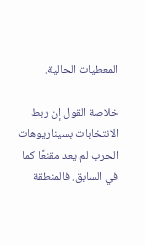المعطيات الحالية.

خلاصة القول إن ربط الانتخابات بسيناريوهات الحرب لم يعد مقنعًا كما في السابق. فالمنطقة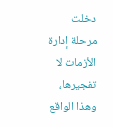دخلت مرحلة إدارة الأزمات لا تفجيرها، وهذا الواقع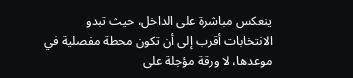ينعكس مباشرة على الداخل، حيث تبدو الانتخابات أقرب إلى أن تكون محطة مفصلية في موعدها، لا ورقة مؤجلة على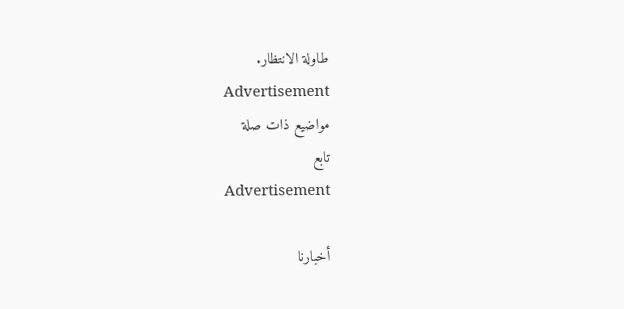طاولة الانتظار.
Advertisement
مواضيع ذات صلة
تابع
Advertisement

أخبارنا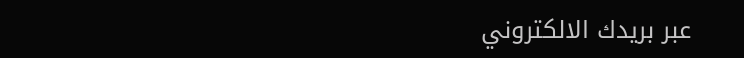عبر بريدك الالكتروني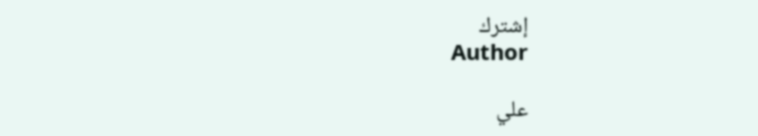إشترك
Author

علي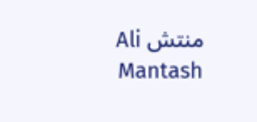منتش Ali Mantash